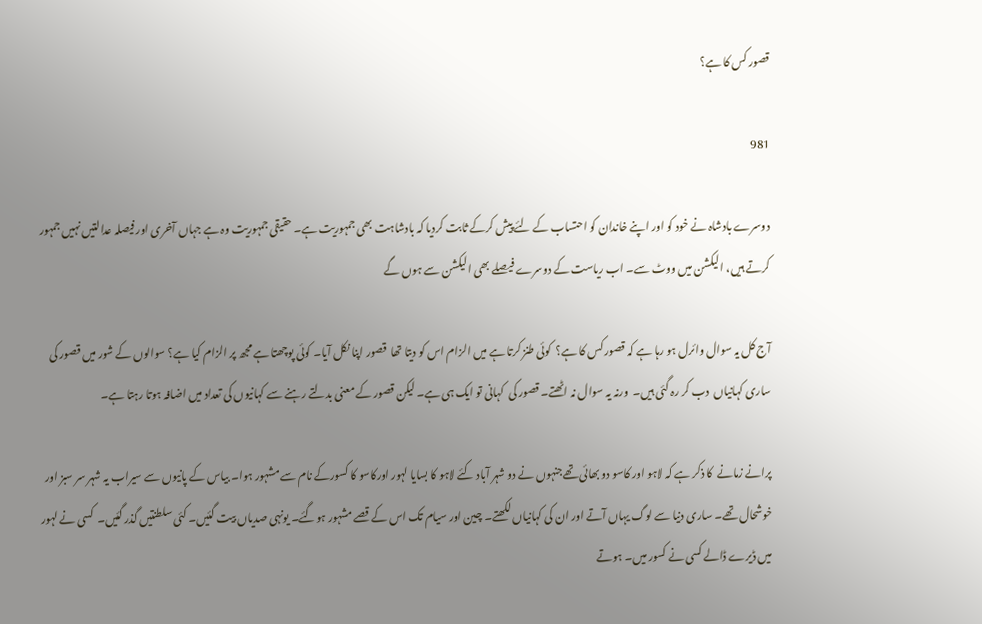قصور کس کا ہے؟

981

دوسرے بادشاہ نے خود کو اور اپنے خاندان کو احتساب کے لئے پیش کرکے ثابت کردیا کہ بادشاہت بھی جمہوریت ہے۔ حقیقی جمہوریت وہ ہے جہاں آخری اور فیصلہ عدالتیں نہیں جمہور کرتے ہیں، الیکشن میں ووٹ سے۔ اب ریاست کے دوسرے فیصلے بھی الیکشن سے ہوں گے

آج کل یہ سوال وائرل ہو رہا ہے کہ قصور کس کا ہے؟  کوئی طنز کرتا ہے میں الزام اس کو دیتا تھا  قصور اپنا نکل آیا۔ کوئی پوچھتا ہے مجھ پر الزام کیا ہے؟ سوالوں کے شور میں قصور کی  ساری کہانیاں  دب کر رہ گئی ہیں۔  ورنہ یہ سوال نہ اٹھتے۔ قصور کی  کہانی تو ایک ہی ہے۔ لیکن قصور کے معنی بدلتے رہنے سے کہانیوں کی تعداد میں اضافہ ہوتا رہتا ہے۔

پرانے زمانے  کا ذکر ہے کہ لاہو اور کاسو دو بھائی تھےجنہوں نے دو شہر آباد کئے لاہو کا بسایا لہور اورکاسو کا کسورکے نام سے مشہور ہوا۔ بیاس کے پانیوں سے سیراب یہ شہر سر سبز اور خوشحال تھے۔ ساری دنیا سے لوگ یہاں آتے اور ان کی کہانیاں لکھتے۔ چین اور سیام تک اس کے قصے مشہور ہوگئے۔ یونہی صدیاں بیت گئیں۔ کئی سلطنتیں گذر گئیں۔  کسی نے لہور میں ڈیرے ڈالے کسی نے کسور میں۔ ہوتے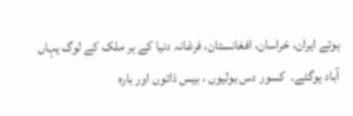ہوتے ایران، خراسان، افغانستان، فرغانہ دنیا کے ہر ملک کے لوگ یہاں آباد ہوگئے۔  کسور دس بولیوں ، بیس ذاتوں اور بارہ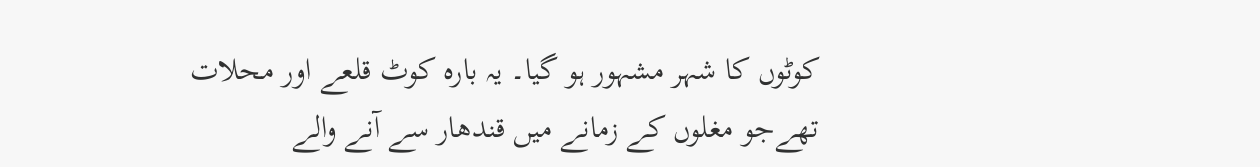کوٹوں کا شہر مشہور ہو گیا۔ یہ بارہ کوٹ قلعے اور محلات تھےجو مغلوں کے زمانے میں قندھار سے آنے والے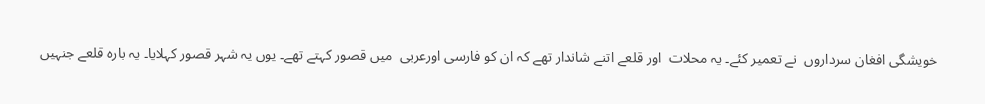خویشگی افغان سرداروں  نے تعمیر کئے۔ یہ محلات  اور قلعے اتنے شاندار تھے کہ ان کو فارسی اورعربی  میں قصور کہتے تھے۔ یوں یہ شہر قصور کہلایا۔ یہ بارہ قلعے جنہیں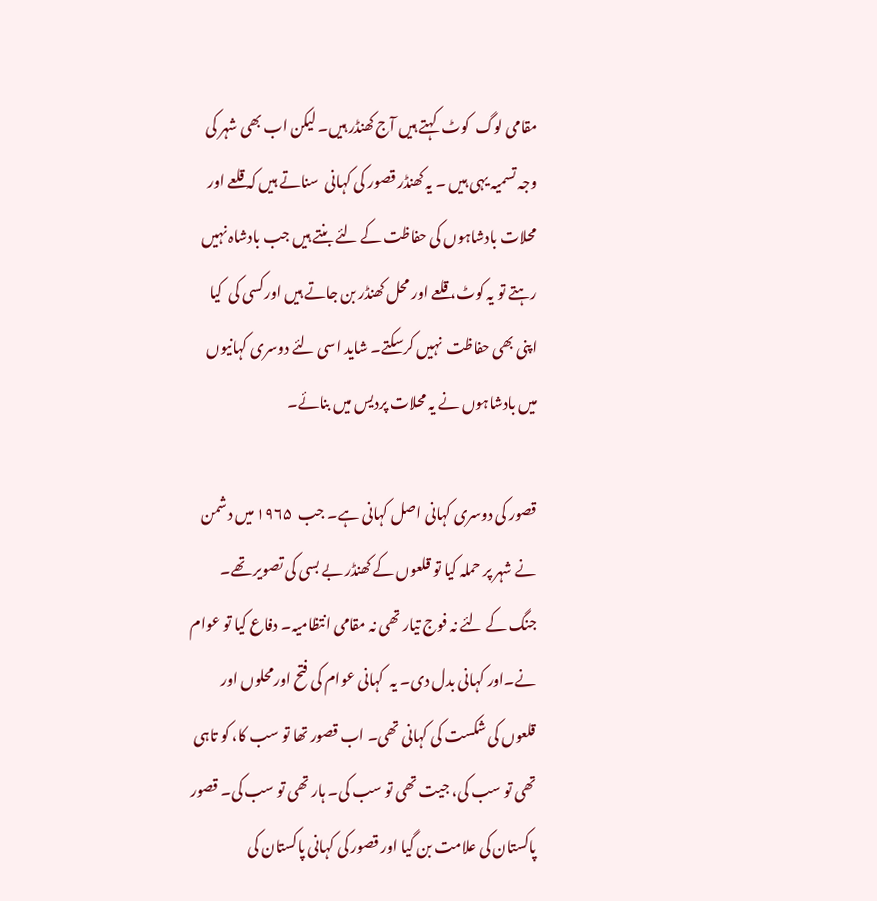مقامی لوگ  کوٹ  کہتے ہیں آج کھنڈر ہیں۔ لیکن اب بھی شہر کی وجہ تسمیہ یہی ہیں ۔ یہ کھنڈر قصور کی کہانی  سناتے ہیں کہ قلعے اور محلات بادشاہوں کی حفاظت کے لئے بنتے ہیں جب بادشاہ نہیں رہتے تو یہ کوٹ، قلعے اور محل کھنڈر بن جاتے ہیں اورکسی کی  کیا اپنی بھی حفاظت  نہیں کرسکتے۔ شاید اسی لئے دوسری کہانیوں میں بادشاہوں نے یہ محلات پردیس میں بنائے۔

قصور کی دوسری کہانی اصل کہانی ہے۔ جب  ۱۹۶۵ میں دشمن نے شہر پر حملہ کیا تو قلعوں کے کھنڈر بے بسی کی تصویر تھے۔ جنگ کے لئے نہ فوج تیار تھی نہ مقامی انتظامیہ۔ دفاع کیا تو عوام نے۔اور کہانی بدل دی۔ یہ  کہانی عوام کی فتح اورمحلوں اور قلعوں کی شکست کی کہانی تھی۔ اب قصور تھا تو سب کا، کو تاہی تھی تو سب کی، جیت تھی تو سب کی۔ ہار تھی تو سب کی۔ قصور پاکستان کی علامت بن گیا اور قصور کی کہانی پاکستان کی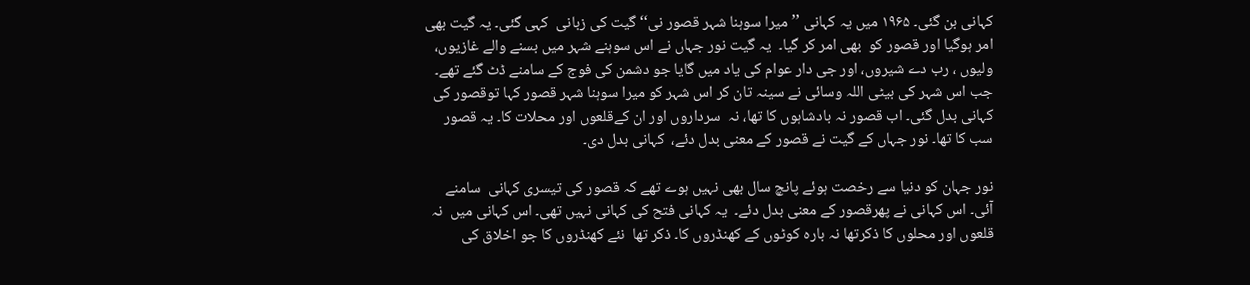کہانی بن گئی۔ ۱۹۶۵ میں یہ کہانی ’’میرا سوہنا شہر قصور نی‘‘ گیت کی زبانی  کہی گئی۔ یہ گیت بھی امر ہوگیا اور قصور کو  بھی امر کر گیا۔  یہ گیت نور جہاں نے اس سوہنے شہر میں بسنے والے غازیوں، ولیوں ، رب دے شیروں، اور جی دار عوام کی یاد میں گایا جو دشمن کی فوج کے سامنے ڈٹ گئے تھے۔ جب اس شہر کی بیٹی اللہ وسائی نے سینہ تان کر اس شہر کو میرا سوہنا شہر قصور کہا توقصور کی کہانی بدل گئی۔ اب قصور نہ بادشاہوں کا تھا، نہ  سرداروں اور ان کےقلعوں اور محلات کا۔ یہ قصور سب کا تھا۔ نور جہاں کے گیت نے قصور کے معنی بدل دئے،  کہانی بدل دی۔

نور جہان کو دنیا سے رخصت ہوئے پانچ سال بھی نہیں ہوے تھے کہ قصور کی تیسری کہانی  سامنے آئی۔ اس کہانی نے پھرقصور کے معنی بدل دئے۔  یہ کہانی فتح کی کہانی نہیں تھی۔ اس کہانی میں  نہ قلعوں اور محلوں کا ذکرتھا نہ بارہ کوٹوں کے کھنڈروں کا۔ ذکر تھا  نئے کھنڈروں کا جو اخلاق کی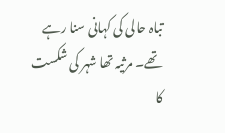تباہ حالی کی کہانی سنا رہے تھے۔ مرثیہ تھا شہر کی شکست کا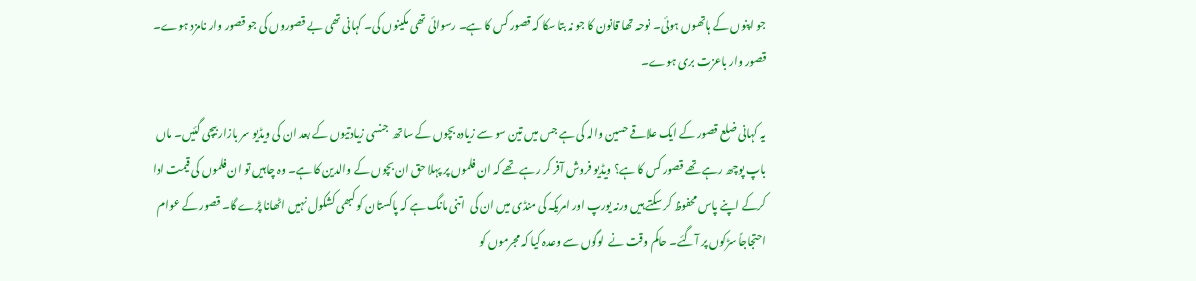جو اپنوں کے ہاتھوں ہوئی۔ نوحہ تھا قانون کا جو نہ بتا سکا کہ قصور کس کا ہے۔ رسوائی تھی مکینوں کی۔ کہانی تھی بے قصوروں کی جو قصور وار نامزد ہوے۔ قصور وار باعزت بری ہوے۔

یہ کہانی ضلع قصور کے ایک علاقے حسین والہ کی ہے جس میں تین سو سے زیادہ بچوں کے ساتھ  جنسی زیادتیوں کے بعد ان کی ویڈیو سر بازار بیچی گئیں۔ ماں باپ پوچھ رہے تھے قصور کس کا ہے؟ ویڈیو فروش آفر کر رہے تھے کہ ان فلموں پر پہلا حق ان بچوں کے والدین کا ہے۔ وہ چاہیں تو ان فلموں کی قیمت ادا کرکے اپنے پاس محفوظ کر سکتے ہیں ورنہ یورپ اور امریکہ کی منڈی میں ان کی  اتنی مانگ ہے کہ پاکستان کو کبھی کشکول نہیں اٹھانا پڑے گا۔ قصور کے عوام  احتجاجاً سڑکوں پر آگئے۔ حاکم وقت نے  لوگوں سے وعدہ کیا کہ مجرموں کو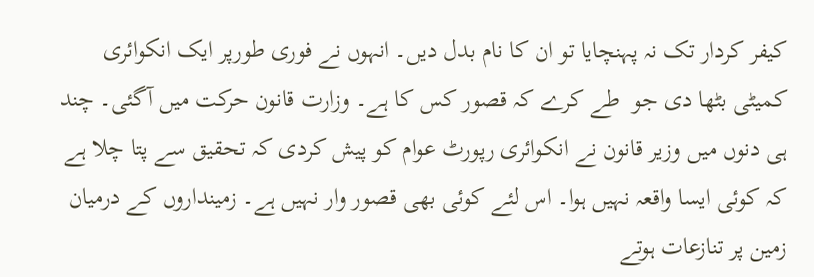کیفر کردار تک نہ پہنچایا تو ان کا نام بدل دیں۔ انہوں نے فوری طورپر ایک انکوائری کمیٹی بٹھا دی جو  طے کرے کہ قصور کس کا ہے۔ وزارت قانون حرکت میں آگئی۔ چند ہی دنوں میں وزیر قانون نے انکوائری رپورٹ عوام کو پیش کردی کہ تحقیق سے پتا چلا ہے کہ کوئی ایسا واقعہ نہیں ہوا۔ اس لئے کوئی بھی قصور وار نہیں ہے۔ زمینداروں کے درمیان زمین پر تنازعات ہوتے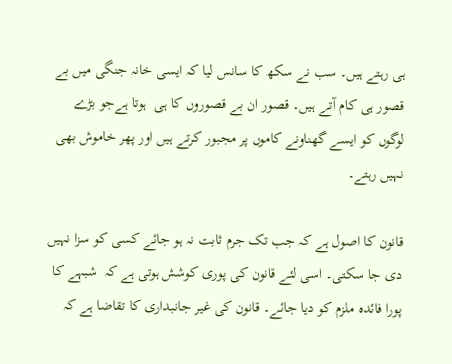ہی رہتے ہیں۔ سب نے سکھ کا سانس لیا کہ ایسی خانہ جنگی میں بے قصور ہی کام آتے ہیں۔ قصور ان بے قصوروں کا ہی  ہوتا ہےجو بڑے لوگوں کو ایسے گھناونے کاموں پر مجبور کرتے ہیں اور پھر خاموش بھی نہیں رہتے۔

قانون کا اصول ہے کہ جب تک جرم ثابت نہ ہو جائے کسی کو سزا نہیں دی جا سکتی۔ اسی لئے قانون کی پوری کوشش ہوتی ہے کہ  شبہے کا پورا فائدہ ملزم کو دیا جائے۔ قانون کی غیر جانبداری کا تقاضا ہے کہ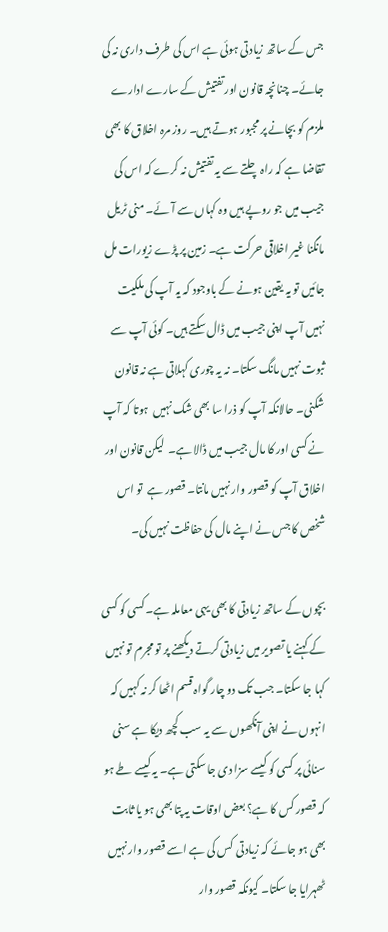جس کے ساتھ زیادتی ہوئی ہے اس کی طرف داری نہ کی جائے۔ چنانچہ قانون اور تفتیش کے سارے ادارے ملزم کو بچانے پر مجبور ہوتے ہیں۔ روز مرہ اخلاق کا بھی تقاضا ہے کہ راہ چلتے سے یہ تفتیش نہ کرے کہ اس کی جیب میں جو روپے ہیں وہ کہاں سے آئے۔ منی ٹریل مانگنا غیر اخلاقی حرکت ہے۔ زمین پر پڑے زیورات مل جائیں تو یہ یقین ہونے کے باوجود کہ یہ آپ کی ملکیت نہیں آپ اپنی جیب میں ڈال سکتے ہیں۔ کوئی آپ سے ثبوت نہیں مانگ سکتا۔ نہ یہ چوری کہلاتی ہے نہ قانون شکنی۔ حالانکہ آپ کو ذرا سا بھی شک نہیں  ہوتا کہ آپ نے کسی اور کا مال جیب میں ڈالا ہے۔  لیکن قانون اور اخلاق آپ کو قصور وار نہیں مانتا۔ قصور ہے  تو اس شخص کا جس نے اپنے مال کی حفاظت نہیں کی۔

بچوں کے ساتھ زیادتی کا بھی یہی معاملہ ہے۔ کسی کو کسی کے کہنے یا تصویر میں زیادتی کرتے دیکھنے پر تو مجرم تو نہیں کہا جا سکتا۔ جب تک دو چار گواہ قسم اٹھا کر نہ کہیں کہ انہوں نے اپنی آنکھوں سے یہ سب کچھ دیکا ہے سنی سنائی پر کسی کو کیسے سزا دی جا سکتی ہے۔ یہ کیسے طے ہو کہ قصور کس کا ہے؟ بعض اوقات یہ پتا بھی ہو یا ثابت بھی ہو جائے کہ زیادتی  کس کی ہے اسے قصور وار نہیں ٹھہرایا جا سکتا۔ کیونکہ قصور وار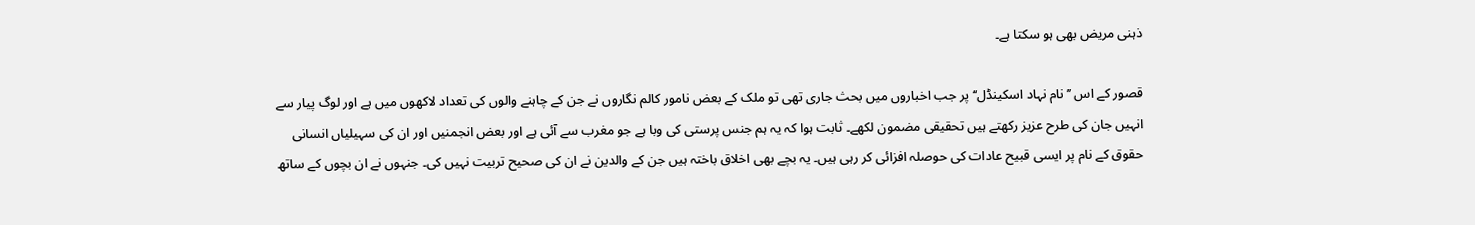ذہنی مریض بھی ہو سکتا ہے۔

قصور کے اس ’’نام نہاد اسکینڈل‘‘ پر جب اخباروں میں بحث جاری تھی تو ملک کے بعض نامور کالم نگاروں نے جن کے چاہنے والوں کی تعداد لاکھوں میں ہے اور لوگ پیار سے انہیں جان کی طرح عزیز رکھتے ہیں تحقیقی مضمون لکھے۔ ثابت ہوا کہ یہ ہم جنس پرستی کی وبا ہے جو مغرب سے آئی ہے اور بعض انجمنیں اور ان کی سہیلیاں انسانی حقوق کے نام پر ایسی قبیح عادات کی حوصلہ افزائی کر رہی ہیں۔ یہ بچے بھی اخلاق باختہ ہیں جن کے والدین نے ان کی صحیح تربیت نہیں کی۔ جنہوں نے ان بچوں کے ساتھ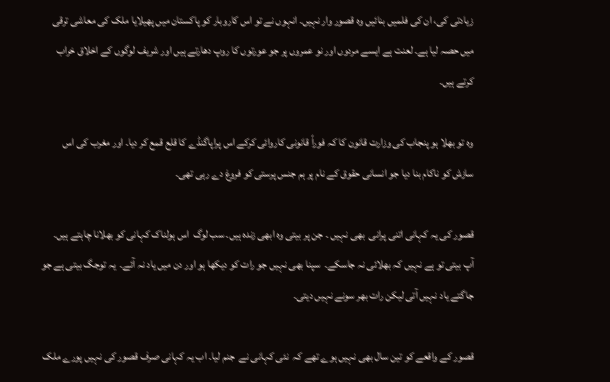زیادتی کی، ان کی فلمیں بنائیں وہ قصور وار نہیں۔ انہوں نے تو اس کاروبار کو پاکستان میں پھیلایا ملک کی معاشی ترقی میں حصہ لیا ہے۔ لعنت ہے ایسے مردوں اور نو عمروں پر جو عورتوں کا روپ دھارتے ہیں اور شریف لوگوں کے اخلاق خراب کرتے ہیں۔

وہ تو بھلا ہو پنجاب کی وزارت قانون کا کہ فوراً قانونی کاروائی کرکے اس پراپاگنڈے کا قلع قمع کر دیا۔ اور مغرب کی اس سازش کو ناکام بنا دیا جو انسانی حقوق کے نام پر ہم جنس پرستی کو فروغ دے رہی تھی۔

قصور کی یہ کہانی اتنی پرانی  بھی نہیں ۔ جن پر بیتی وہ ابھی زندہ ہیں۔ سب لوگ  اس ہولناک کہانی کو بھلانا چاہتے ہیں۔ آپ بیتی تو ہے نہیں کہ بھلائی نہ جاسکے۔  سپنا بھی نہیں جو رات کو دیکھا ہو اور دن میں یاد نہ آئے۔  یہ توجگ بیتی ہے جو جاگتے یاد نہیں آتی لیکن رات بھر سونے نہیں دیتی۔

قصور کے واقعے کو تین سال بھی نہیں ہوے تھے کہ  نئی کہانی نے  جنم لیا۔ اب یہ کہانی صرف قصور کی نہیں پورے ملک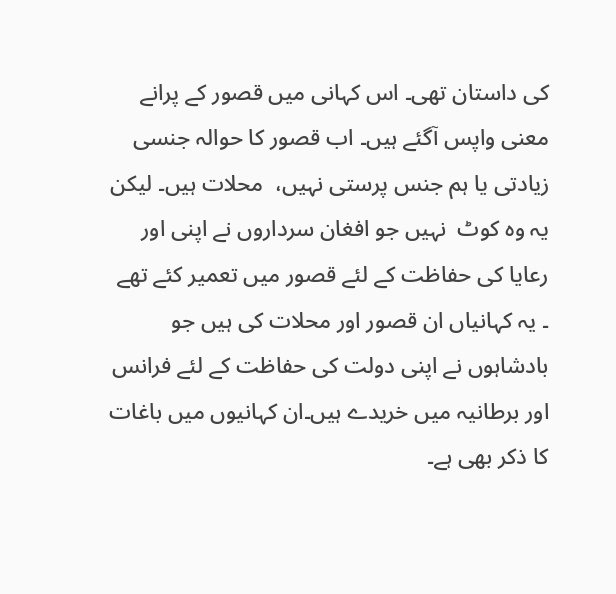کی داستان تھی۔ اس کہانی میں قصور کے پرانے معنی واپس آگئے ہیں۔ اب قصور کا حوالہ جنسی زیادتی یا ہم جنس پرستی نہیں،  محلات ہیں۔ لیکن یہ وہ کوٹ  نہیں جو افغان سرداروں نے اپنی اور رعایا کی حفاظت کے لئے قصور میں تعمیر کئے تھے ۔ یہ کہانیاں ان قصور اور محلات کی ہیں جو بادشاہوں نے اپنی دولت کی حفاظت کے لئے فرانس اور برطانیہ میں خریدے ہیں۔ان کہانیوں میں باغات کا ذکر بھی ہے۔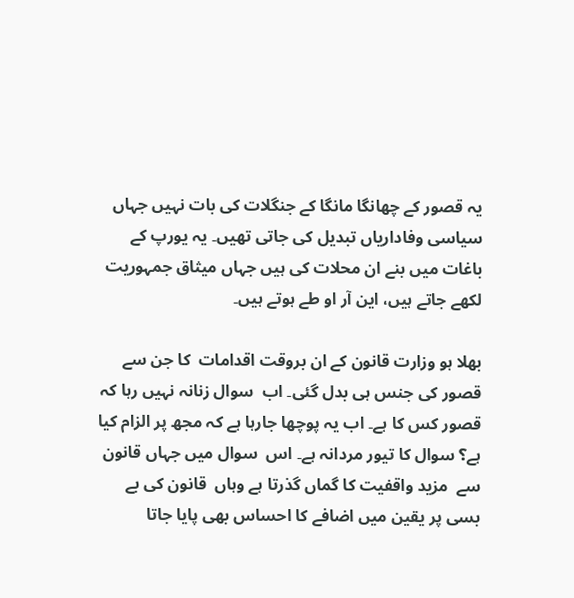یہ قصور کے چھانگا مانگا کے جنگلات کی بات نہیں جہاں سیاسی وفاداریاں تبدیل کی جاتی تھیں۔ یہ یورپ کے باغات میں بنے ان محلات کی ہیں جہاں میثاق جمہوریت لکھے جاتے ہیں، این آر او طے ہوتے ہیں۔

بھلا ہو وزارت قانون کے ان بروقت اقدامات  کا جن سے قصور کی جنس ہی بدل گئی۔ اب  سوال زنانہ نہیں رہا کہ قصور کس کا ہے۔ اب یہ پوچھا جارہا ہے کہ مجھ پر الزام کیا ہے؟ سوال کا تیور مردانہ ہے۔ اس  سوال میں جہاں قانون سے  مزید واقفیت کا گماں گذرتا ہے وہاں  قانون کی بے بسی پر یقین میں اضافے کا احساس بھی پایا جاتا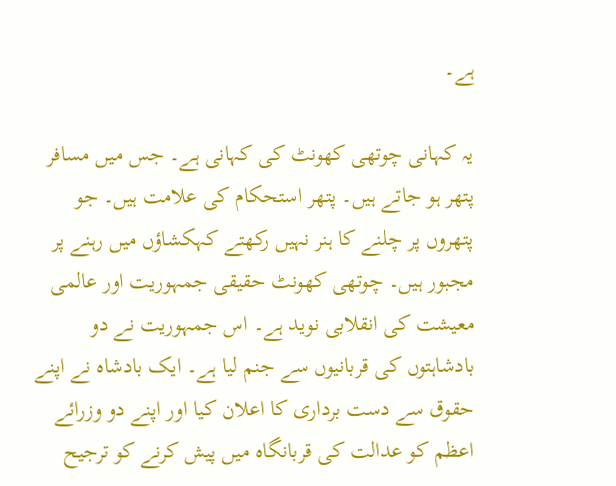ہے۔

یہ کہانی چوتھی کھونٹ کی کہانی ہے۔ جس میں مسافر پتھر ہو جاتے ہیں۔ پتھر استحکام کی علامت ہیں۔ جو پتھروں پر چلنے کا ہنر نہیں رکھتے کہکشاؤں میں رہنے پر مجبور ہیں۔ چوتھی کھونٹ حقیقی جمہوریت اور عالمی معیشت کی انقلابی نوید ہے۔ اس جمہوریت نے دو بادشاہتوں کی قربانیوں سے جنم لیا ہے۔ ایک بادشاہ نے اپنے حقوق سے دست برداری کا اعلان کیا اور اپنے دو وزرائے اعظم کو عدالت کی قربانگاہ میں پیش کرنے کو ترجیح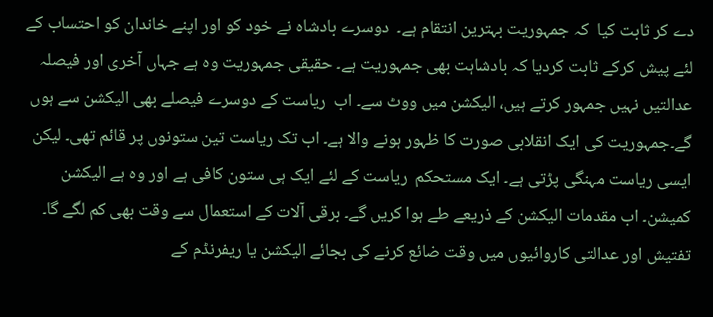دے کر ثابت کیا  کہ جمہوریت بہترین انتقام ہے۔  دوسرے بادشاہ نے خود کو اور اپنے خاندان کو احتساب کے لئے پیش کرکے ثابت کردیا کہ بادشاہت بھی جمہوریت ہے۔ حقیقی جمہوریت وہ ہے جہاں آخری اور فیصلہ  عدالتیں نہیں جمہور کرتے ہیں، الیکشن میں ووٹ سے۔ اب  ریاست کے دوسرے فیصلے بھی الیکشن سے ہوں گے۔جمہوریت کی ایک انقلابی صورت کا ظہور ہونے والا ہے۔ اب تک ریاست تین ستونوں پر قائم تھی۔ لیکن ایسی ریاست مہنگی پڑتی ہے۔ ایک مستحکم  ریاست کے لئے ایک ہی ستون کافی ہے اور وہ ہے الیکشن کمیشن۔ اب مقدمات الیکشن کے ذریعے طے ہوا کریں گے۔ برقی آلات کے استعمال سے وقت بھی کم لگے گا۔ تفتیش اور عدالتی کاروائیوں میں وقت ضائع کرنے کی بجائے الیکشن یا ریفرنڈم کے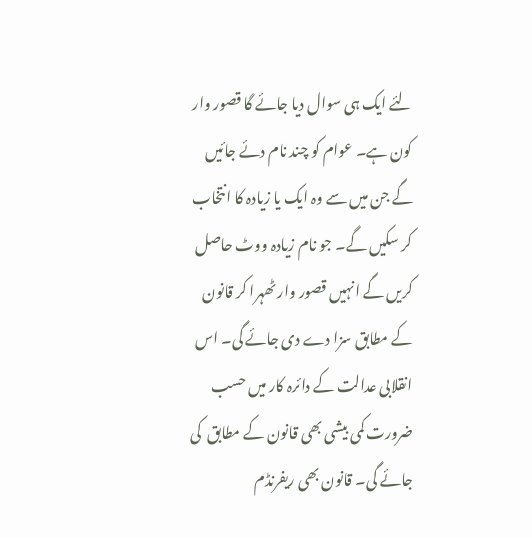لئے ایک ہی سوال دیا جائے گا قصور وار کون ہے۔ عوام کو چند نام دئے جائیں گے جن میں سے وہ ایک یا زیادہ کا انتخاب کر سکیں گے۔ جو نام زیادہ ووٹ حاصل کریں گے انہیں قصور وار ٹھہرا کر قانون کے مطابق سزا دے دی جائے گی۔ اس انقلابی عدالت کے دائرہ کار میں حسب ضرورت کمی بیشی بھی قانون کے مطابق  کی جائے گی۔ قانون بھی ریفرنڈم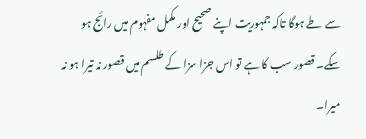سے طے ہوگا تاکہ جمہوریت اپنے صحیح اور مکمل مفہوم میں رائج ہو سکے۔ قصور سب کا ہے تو اس جزا سزا کے طلسم میں قصور نہ تیرا ہو نہ میرا۔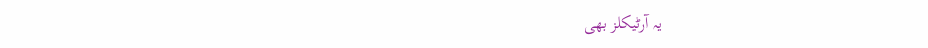یہ آرٹیکلز بھی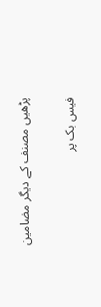پڑھیں مصنف کے دیگر مضامین

فیس بک پر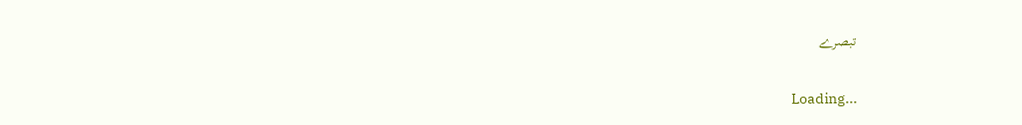تبصرے

Loading...